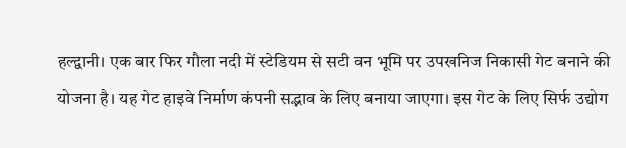हल्द्वानी। एक बार फिर गौला नदी में स्टेडियम से सटी वन भूमि पर उपखनिज निकासी गेट बनाने की योजना है। यह गेट हाइवे निर्माण कंपनी सद्भाव के लिए बनाया जाएगा। इस गेट के लिए सिर्फ उद्योग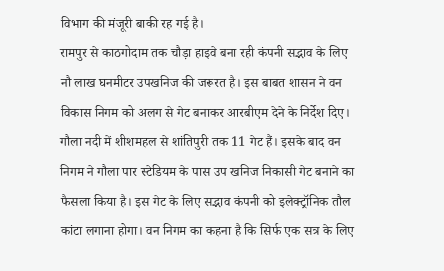विभाग की मंजूरी बाकी रह गई है।
रामपुर से काठगोदाम तक चौड़ा हाइवे बना रही कंपनी सद्भाव के लिए नौ लाख घनमीटर उपखनिज की जरूरत है। इस बाबत शासन ने वन विकास निगम को अलग से गेट बनाकर आरबीएम देने के निर्देश दिए। गौला नदी में शीशमहल से शांतिपुरी तक 11 गेट हैं। इसके बाद वन निगम ने गौला पार स्टेडियम के पास उप खनिज निकासी गेट बनाने का फैसला किया है। इस गेट के लिए सद्भाव कंपनी को इलेक्ट्रॉनिक तौल कांटा लगाना होगा। वन निगम का कहना है कि सिर्फ एक सत्र के लिए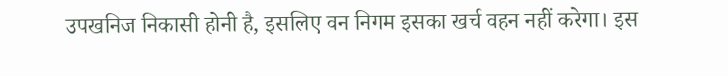उपखनिज निकासी होनी है, इसलिए वन निगम इसका खर्च वहन नहीं करेगा। इस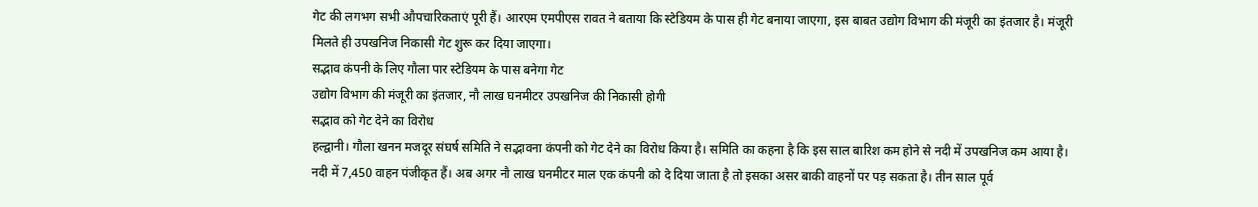गेट की लगभग सभी औपचारिकताएं पूरी हैं। आरएम एमपीएस रावत ने बताया कि स्टेडियम के पास ही गेट बनाया जाएगा, इस बाबत उद्योग विभाग की मंजूरी का इंतजार है। मंजूरी मिलते ही उपखनिज निकासी गेट शुरू कर दिया जाएगा।
सद्भाव कंपनी के लिए गौला पार स्टेडियम के पास बनेगा गेट
उद्योग विभाग की मंजूरी का इंतजार, नौ लाख घनमीटर उपखनिज की निकासी होगी
सद्भाव को गेट देने का विरोध
हल्द्वानी। गौला खनन मजदूर संघर्ष समिति ने सद्भावना कंपनी को गेट देने का विरोध किया है। समिति का कहना है कि इस साल बारिश कम होने से नदी में उपखनिज कम आया है। नदी में 7,450 वाहन पंजीकृत हैं। अब अगर नौ लाख घनमीटर माल एक कंपनी को दे दिया जाता है तो इसका असर बाकी वाहनों पर पड़ सकता है। तीन साल पूर्व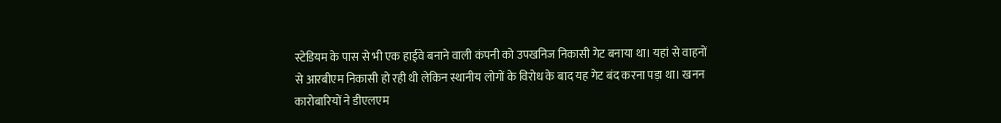स्टेडियम के पास से भी एक हाईवे बनाने वाली कंपनी को उपखनिज निकासी गेट बनाया था। यहां से वाहनों से आरबीएम निकासी हो रही थी लेकिन स्थानीय लोगों के विरोध के बाद यह गेट बंद करना पड़ा था। खनन कारोबारियों ने डीएलएम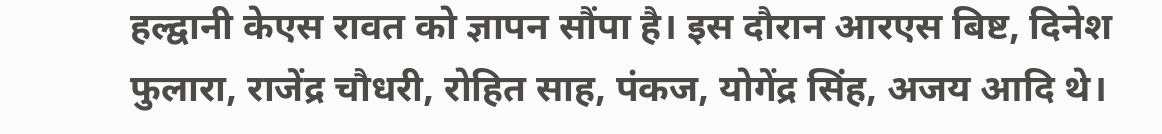हल्द्वानी केएस रावत को ज्ञापन सौंपा है। इस दौरान आरएस बिष्ट, दिनेश फुलारा, राजेंद्र चौधरी, रोहित साह, पंकज, योगेंद्र सिंह, अजय आदि थे।